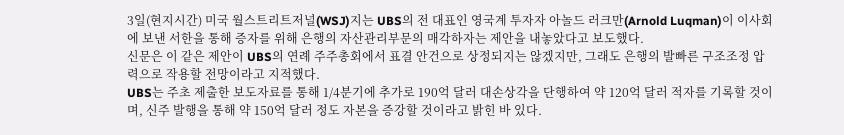3일(현지시간) 미국 월스트리트저널(WSJ)지는 UBS의 전 대표인 영국계 투자자 아놀드 러크만(Arnold Luqman)이 이사회에 보낸 서한을 통해 증자를 위해 은행의 자산관리부문의 매각하자는 제안을 내놓았다고 보도했다.
신문은 이 같은 제안이 UBS의 연례 주주총회에서 표결 안건으로 상정되지는 않겠지만, 그래도 은행의 발빠른 구조조정 압력으로 작용할 전망이라고 지적했다.
UBS는 주초 제출한 보도자료를 통해 1/4분기에 추가로 190억 달러 대손상각을 단행하여 약 120억 달러 적자를 기록할 것이며, 신주 발행을 통해 약 150억 달러 정도 자본을 증강할 것이라고 밝힌 바 있다.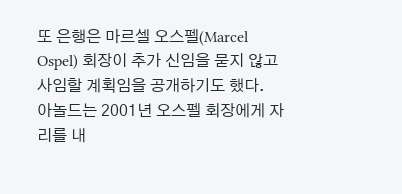또 은행은 마르셀 오스펠(Marcel Ospel) 회장이 추가 신임을 묻지 않고 사임할 계획임을 공개하기도 했다.
아놀드는 2001년 오스펠 회장에게 자리를 내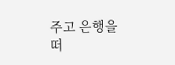주고 은행을 떠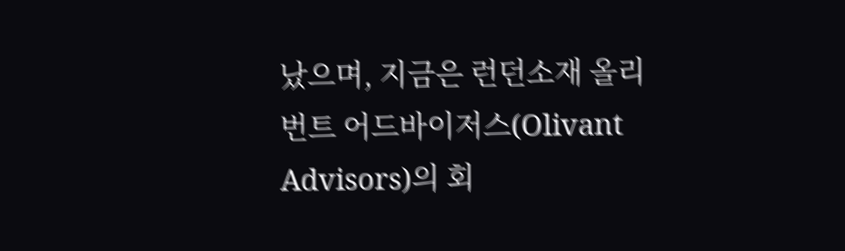났으며, 지금은 런던소재 올리번트 어드바이저스(Olivant Advisors)의 회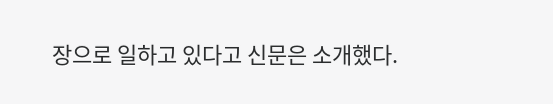장으로 일하고 있다고 신문은 소개했다.